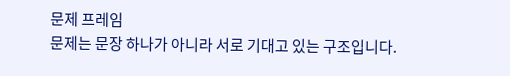문제 프레임
문제는 문장 하나가 아니라 서로 기대고 있는 구조입니다.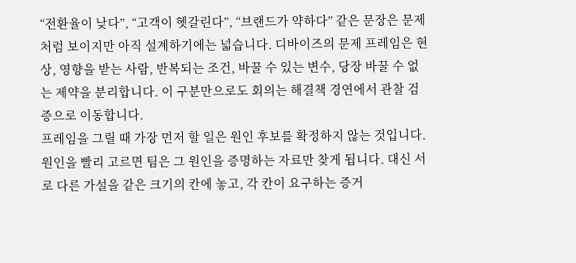“전환율이 낮다”, “고객이 헷갈린다”, “브랜드가 약하다” 같은 문장은 문제처럼 보이지만 아직 설계하기에는 넓습니다. 디바이즈의 문제 프레임은 현상, 영향을 받는 사람, 반복되는 조건, 바꿀 수 있는 변수, 당장 바꿀 수 없는 제약을 분리합니다. 이 구분만으로도 회의는 해결책 경연에서 관찰 검증으로 이동합니다.
프레임을 그릴 때 가장 먼저 할 일은 원인 후보를 확정하지 않는 것입니다. 원인을 빨리 고르면 팀은 그 원인을 증명하는 자료만 찾게 됩니다. 대신 서로 다른 가설을 같은 크기의 칸에 놓고, 각 칸이 요구하는 증거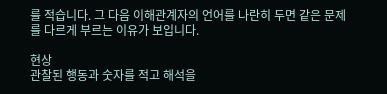를 적습니다. 그 다음 이해관계자의 언어를 나란히 두면 같은 문제를 다르게 부르는 이유가 보입니다.

현상
관찰된 행동과 숫자를 적고 해석을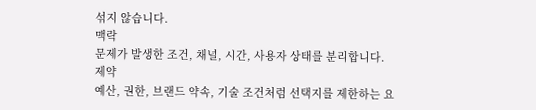섞지 않습니다.
맥락
문제가 발생한 조건, 채널, 시간, 사용자 상태를 분리합니다.
제약
예산, 권한, 브랜드 약속, 기술 조건처럼 선택지를 제한하는 요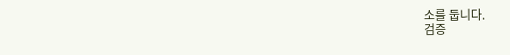소를 둡니다.
검증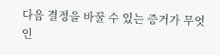다음 결정을 바꿀 수 있는 증거가 무엇인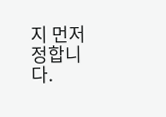지 먼저 정합니다.